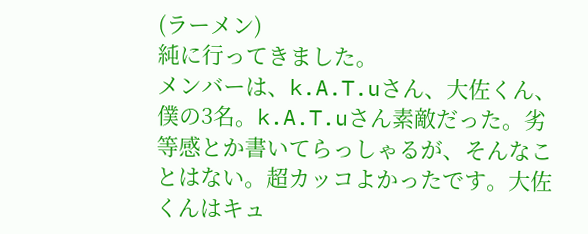(ラーメン)
純に行ってきました。
メンバーは、k.A.T.uさん、大佐くん、僕の3名。k.A.T.uさん素敵だった。劣等感とか書いてらっしゃるが、そんなことはない。超カッコよかったです。大佐くんはキュ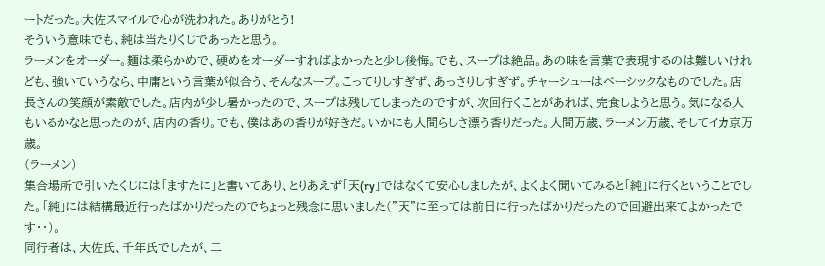ートだった。大佐スマイルで心が洗われた。ありがとう!
そういう意味でも、純は当たりくじであったと思う。
ラーメンをオーダー。麺は柔らかめで、硬めをオーダーすればよかったと少し後悔。でも、スープは絶品。あの味を言葉で表現するのは難しいけれども、強いていうなら、中庸という言葉が似合う、そんなスープ。こってりしすぎず、あっさりしすぎず。チャーシューはベーシックなものでした。店長さんの笑顔が素敵でした。店内が少し暑かったので、スープは残してしまったのですが、次回行くことがあれば、完食しようと思う。気になる人もいるかなと思ったのが、店内の香り。でも、僕はあの香りが好きだ。いかにも人間らしさ漂う香りだった。人間万歳、ラーメン万歳、そしてイカ京万歳。
(ラーメン)
集合場所で引いたくじには「ますたに」と書いてあり、とりあえず「天(ry」ではなくて安心しましたが、よくよく聞いてみると「純」に行くということでした。「純」には結構最近行ったばかりだったのでちょっと残念に思いました("天"に至っては前日に行ったばかりだったので回避出来てよかったです・・)。
同行者は、大佐氏、千年氏でしたが、二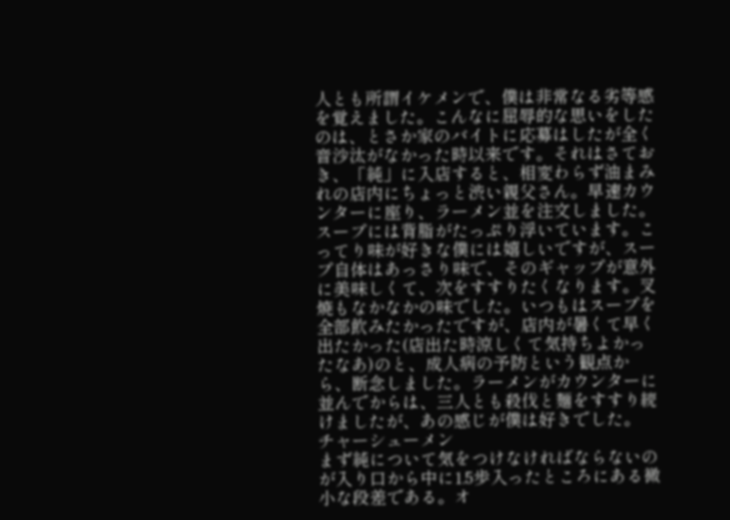人とも所謂イケメンで、僕は非常なる劣等感を覚えました。こんなに屈辱的な思いをしたのは、とさか家のバイトに応募はしたが全く音沙汰がなかった時以来です。それはさておき、「純」に入店すると、相変わらず油まみれの店内にちょっと渋い親父さん。早速カウンターに座り、ラーメン並を注文しました。スープには背脂がたっぷり浮いています。こってり味が好きな僕には嬉しいですが、スープ自体はあっさり味で、そのギャップが意外に美味しくて、次をすすりたくなります。叉焼もなかなかの味でした。いつもはスープを全部飲みたかったですが、店内が暑くて早く出たかった(店出た時涼しくて気持ちよかったなあ)のと、成人病の予防という観点から、断念しました。ラーメンがカウンターに並んでからは、三人とも殺伐と麺をすすり続けましたが、あの感じが僕は好きでした。
チャーシューメン
まず純について気をつけなければならないのが入り口から中に1.5歩入ったところにある微小な段差である。オ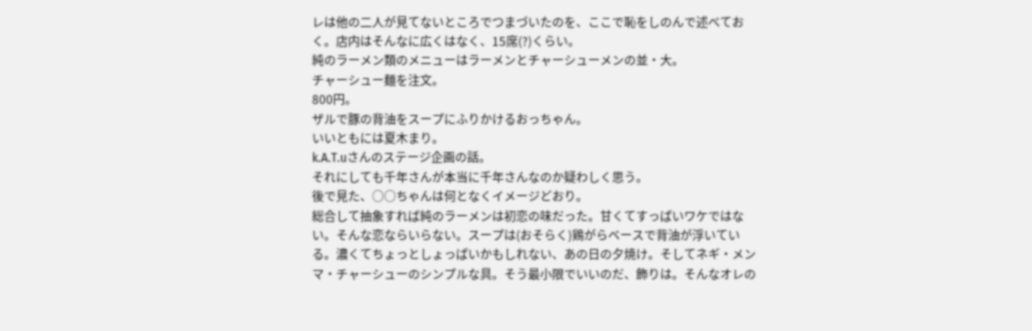レは他の二人が見てないところでつまづいたのを、ここで恥をしのんで述べておく。店内はそんなに広くはなく、15席(?)くらい。
純のラーメン類のメニューはラーメンとチャーシューメンの並・大。
チャーシュー麺を注文。
800円。
ザルで豚の背油をスープにふりかけるおっちゃん。
いいともには夏木まり。
k.A.T.uさんのステージ企画の話。
それにしても千年さんが本当に千年さんなのか疑わしく思う。
後で見た、○○ちゃんは何となくイメージどおり。
総合して抽象すれば純のラーメンは初恋の味だった。甘くてすっぱいワケではない。そんな恋ならいらない。スープは(おそらく)鶏がらベースで背油が浮いている。濃くてちょっとしょっぱいかもしれない、あの日の夕焼け。そしてネギ・メンマ・チャーシューのシンプルな具。そう最小限でいいのだ、飾りは。そんなオレの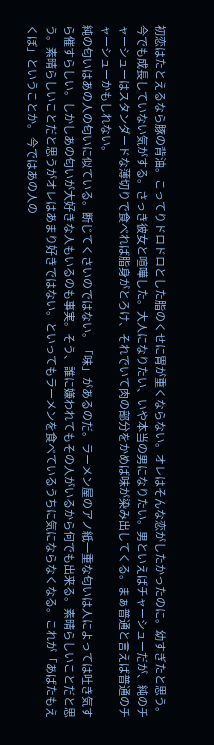初恋はたとえるなら豚の背油。こってりドロドロとした脂のくせに胃が重くならない。オレはそんな恋がしたかったのに。幼すぎたと思う。今でも成長していない気がする。さっき彼女と喧嘩した。大人になりたい、いや本当の男になりたい。男といえばチャーシューだが、純のチャーシューはスタンダードな薄切りで食べれば脂身がとろけ、それでいて肉の部分をかめば味が染み出してくる。まぁ普通と言えば普通のチャーシューかもしれない。
純の匂いはあの人の匂いに似ている。断じてくさいのではない。「味」があるのだ。ラーメン屋のアノ紙一重な匂いは人によっては吐き気すら催すらしい。しかしあの匂いが大好きな人もいるのも事実。そう、誰に嫌われてもその人がいるから何でも出来る。素晴らしいことだと思う。素晴らしいことだと思うがオレはあまり好きではない。といってもラーメンを食べているうちに気にならなくなる。これが「あばたもえくぼ」ということか。 今ではあの人の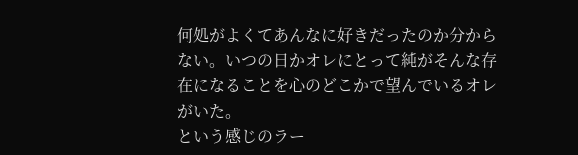何処がよくてあんなに好きだったのか分からない。いつの日かオレにとって純がそんな存在になることを心のどこかで望んでいるオレがいた。
という感じのラー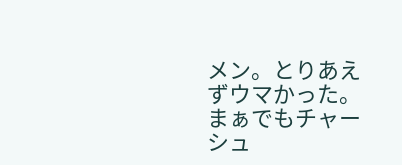メン。とりあえずウマかった。まぁでもチャーシュ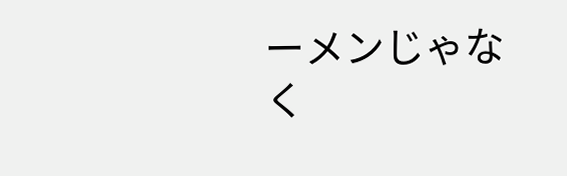ーメンじゃなく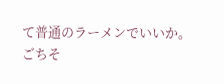て普通のラーメンでいいか。
ごちそ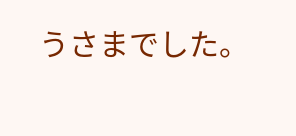うさまでした。